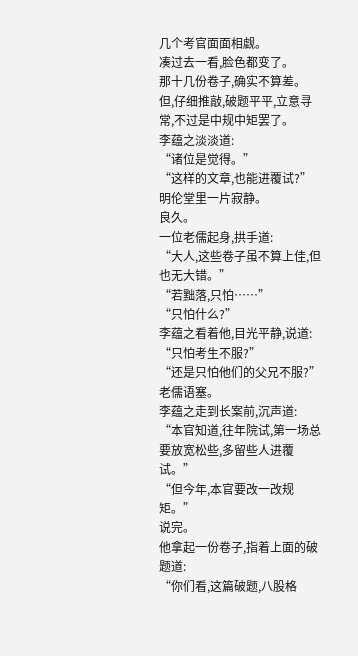几个考官面面相觑。
凑过去一看,脸色都变了。
那十几份卷子,确实不算差。
但,仔细推敲,破题平平,立意寻常,不过是中规中矩罢了。
李蕴之淡淡道:
“诸位是觉得。”
“这样的文章,也能进覆试?”
明伦堂里一片寂静。
良久。
一位老儒起身,拱手道:
“大人,这些卷子虽不算上佳,但也无大错。”
“若黜落,只怕……”
“只怕什么?”
李蕴之看着他,目光平静,说道:
“只怕考生不服?”
“还是只怕他们的父兄不服?”
老儒语塞。
李蕴之走到长案前,沉声道:
“本官知道,往年院试,第一场总要放宽松些,多留些人进覆试。”
“但今年,本官要改一改规矩。”
说完。
他拿起一份卷子,指着上面的破题道:
“你们看,这篇破题,八股格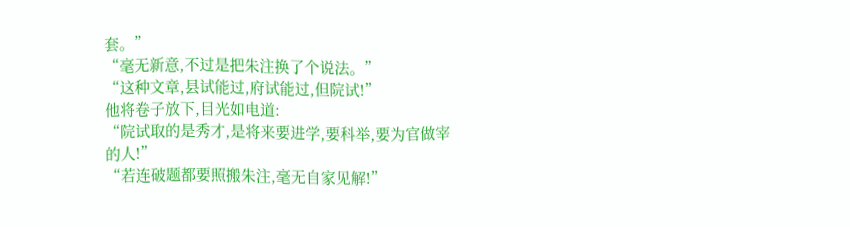套。”
“毫无新意,不过是把朱注换了个说法。”
“这种文章,县试能过,府试能过,但院试!”
他将卷子放下,目光如电道:
“院试取的是秀才,是将来要进学,要科举,要为官做宰的人!”
“若连破题都要照搬朱注,毫无自家见解!”